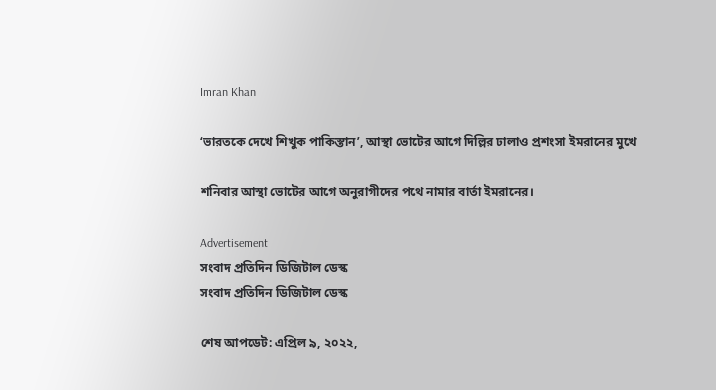Imran Khan

‘ভারতকে দেখে শিখুক পাকিস্তান’, আস্থা ভোটের আগে দিল্লির ঢালাও প্রশংসা ইমরানের মুখে

শনিবার আস্থা ভোটের আগে অনুরাগীদের পথে নামার বার্তা ইমরানের।

Advertisement
সংবাদ প্রতিদিন ডিজিটাল ডেস্ক
সংবাদ প্রতিদিন ডিজিটাল ডেস্ক

শেষ আপডেট: এপ্রিল ৯, ২০২২,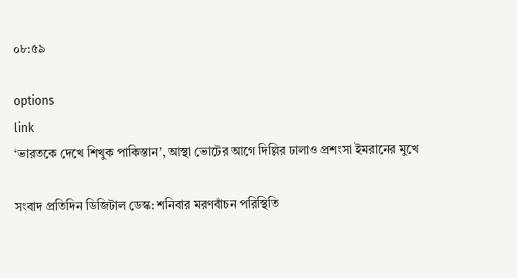০৮:৫৯

options
link
‘ভারতকে দেখে শিখুক পাকিস্তান’, আস্থা ভোটের আগে দিল্লির ঢালাও প্রশংসা ইমরানের মুখে

সংবাদ প্রতিদিন ডিজিটাল ডেস্ক: শনিবার মরণবাঁচন পরিস্থিতি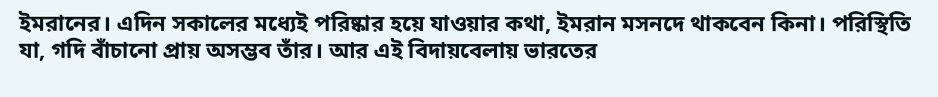ইমরানের। এদিন সকালের মধ্যেই পরিষ্কার হয়ে যাওয়ার কথা, ইমরান মসনদে থাকবেন কিনা। পরিস্থিতি যা, গদি বাঁচানো প্রায় অসম্ভব তাঁর। আর এই বিদায়বেলায় ভারতের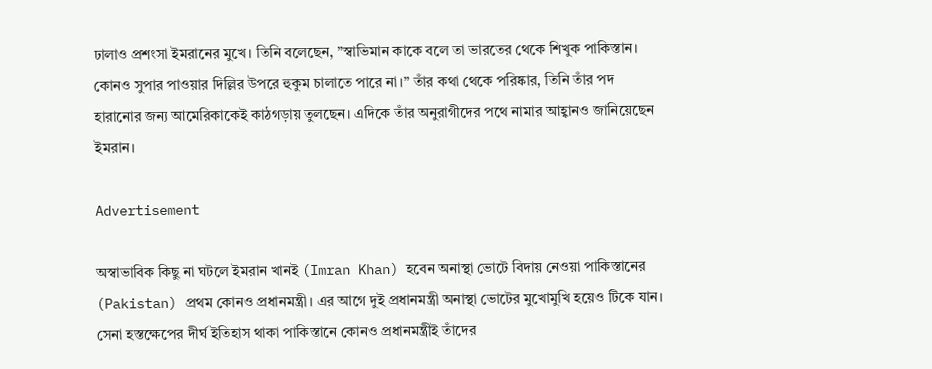ঢালাও প্রশংসা ইমরানের মুখে। তিনি বলেছেন, ”স্বাভিমান কাকে বলে তা ভারতের থেকে শিখুক পাকিস্তান। কোনও সুপার পাওয়ার দিল্লির উপরে হুকুম চালাতে পারে না।” তাঁর কথা থেকে পরিষ্কার, তিনি তাঁর পদ হারানোর জন্য আমেরিকাকেই কাঠগড়ায় তুলছেন। এদিকে তাঁর অনুরাগীদের পথে নামার আহ্বানও জানিয়েছেন ইমরান।

Advertisement

অস্বাভাবিক কিছু না ঘটলে ইমরান খানই (Imran Khan) হবেন অনাস্থা ভোটে বিদায় নেওয়া পাকিস্তানের (Pakistan) প্রথম কোনও প্রধানমন্ত্রী। এর আগে দুই প্রধানমন্ত্রী অনাস্থা ভোটের মুখোমুখি হয়েও টিকে যান। সেনা হস্তক্ষেপের দীর্ঘ ইতিহাস থাকা পাকিস্তানে কোনও প্রধানমন্ত্রীই তাঁদের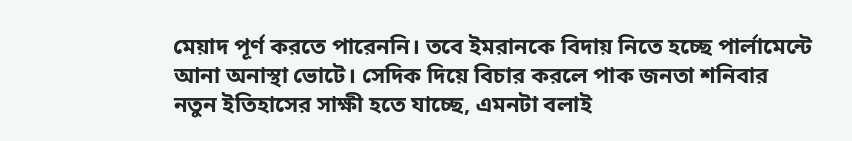মেয়াদ পূর্ণ করতে পারেননি। তবে ইমরানকে বিদায় নিতে হচ্ছে পার্লামেন্টে আনা অনাস্থা ভোটে। সেদিক দিয়ে বিচার করলে পাক জনতা শনিবার নতুন ইতিহাসের সাক্ষী হতে যাচ্ছে, এমনটা বলাই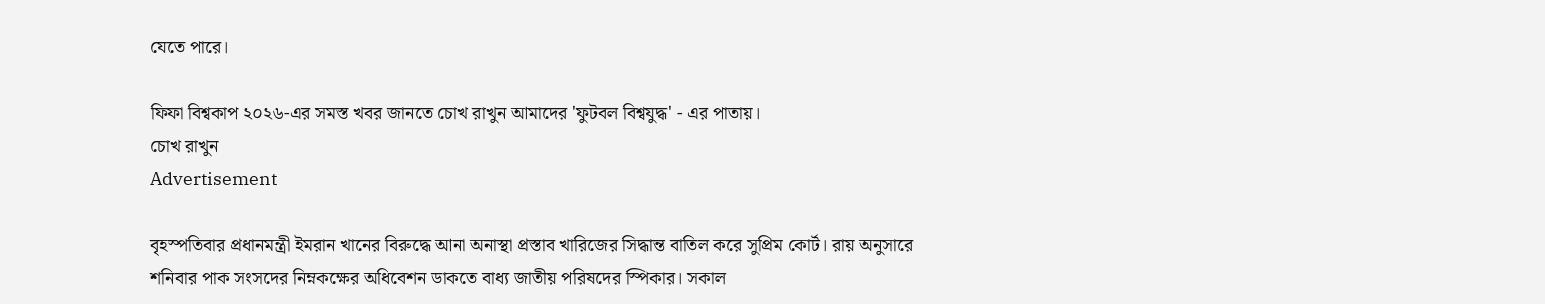যেতে পারে।

ফিফা বিশ্বকাপ ২০২৬-এর সমস্ত খবর জানতে চোখ রাখুন আমাদের 'ফুটবল বিশ্বযুদ্ধ' - এর পাতায়।
চোখ রাখুন
Advertisement

বৃহস্পতিবার প্রধানমন্ত্রী ইমরান খানের বিরুদ্ধে আনা অনাস্থা প্রস্তাব খারিজের সিদ্ধান্ত বাতিল করে সুপ্রিম কোর্ট। রায় অনুসারে শনিবার পাক সংসদের নিম্নকক্ষের অধিবেশন ডাকতে বাধ্য জাতীয় পরিষদের স্পিকার। সকাল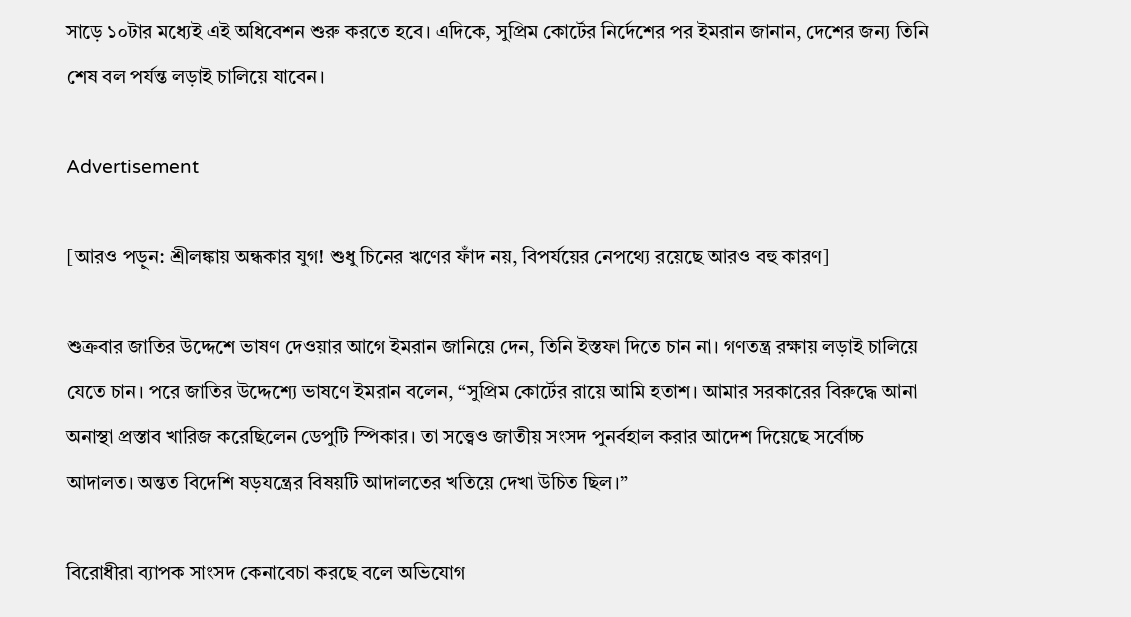সাড়ে ১০টার মধ্যেই এই অধিবেশন শুরু করতে হবে। এদিকে, সুপ্রিম কোর্টের নির্দেশের পর ইমরান জানান, দেশের জন্য তিনি শেষ বল পর্যন্ত লড়াই চালিয়ে যাবেন।

Advertisement

[আরও পড়ুন: শ্রীলঙ্কায় অন্ধকার যুগ! শুধু চিনের ঋণের ফাঁদ নয়, বিপর্যয়ের নেপথ্যে রয়েছে আরও বহু কারণ]

শুক্রবার জাতির উদ্দেশে ভাষণ দেওয়ার আগে ইমরান জানিয়ে দেন, তিনি ইস্তফা দিতে চান না। গণতন্ত্র রক্ষায় লড়াই চালিয়ে যেতে চান। পরে জাতির উদ্দেশ্যে ভাষণে ইমরান বলেন, “সুপ্রিম কোর্টের রায়ে আমি হতাশ। আমার সরকারের বিরুদ্ধে আনা অনাস্থা প্রস্তাব খারিজ করেছিলেন ডেপুটি স্পিকার। তা সত্ত্বেও জাতীয় সংসদ পুনর্বহাল করার আদেশ দিয়েছে সর্বোচ্চ আদালত। অন্তত বিদেশি ষড়যন্ত্রের বিষয়টি আদালতের খতিয়ে দেখা উচিত ছিল।”

বিরোধীরা ব্যাপক সাংসদ কেনাবেচা করছে বলে অভিযোগ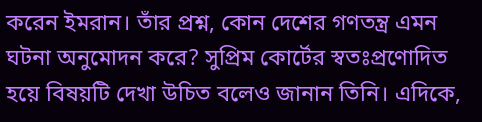করেন ইমরান। তাঁর প্রশ্ন, কোন দেশের গণতন্ত্র এমন ঘটনা অনুমোদন করে? সুপ্রিম কোর্টের স্বতঃপ্রণোদিত হয়ে বিষয়টি দেখা উচিত বলেও জানান তিনি। এদিকে,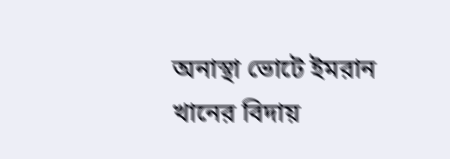অনাস্থা ভোটে ইমরান খানের বিদায়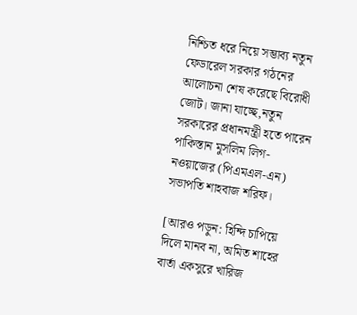নিশ্চিত ধরে নিয়ে সম্ভাব্য নতুন ফেডারেল সরকার গঠনের আলোচনা শেষ করেছে বিরোধী জোট। জানা যাচ্ছে,নতুন সরকারের প্রধানমন্ত্রী হতে পারেন পাকিস্তান মুসলিম লিগ-নওয়াজের (পিএমএল-এন) সভাপতি শাহবাজ শরিফ।

[আরও পড়ুন: হিন্দি চাপিয়ে দিলে মানব না, অমিত শাহের বার্তা একসুরে খারিজ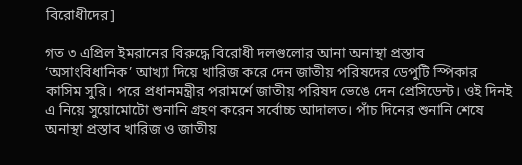বিরোধীদের]

গত ৩ এপ্রিল ইমরানের বিরুদ্ধে বিরোধী দলগুলোর আনা অনাস্থা প্রস্তাব ‘অসাংবিধানিক’ আখ্যা দিয়ে খারিজ করে দেন জাতীয় পরিষদের ডেপুটি স্পিকার কাসিম সুরি। পরে প্রধানমন্ত্রীর পরামর্শে জাতীয় পরিষদ ভেঙে দেন প্রেসিডেন্ট। ওই দিনই এ নিয়ে সুয়োমোটো শুনানি গ্রহণ করেন সর্বোচ্চ আদালত। পাঁচ দিনের শুনানি শেষে অনাস্থা প্রস্তাব খারিজ ও জাতীয়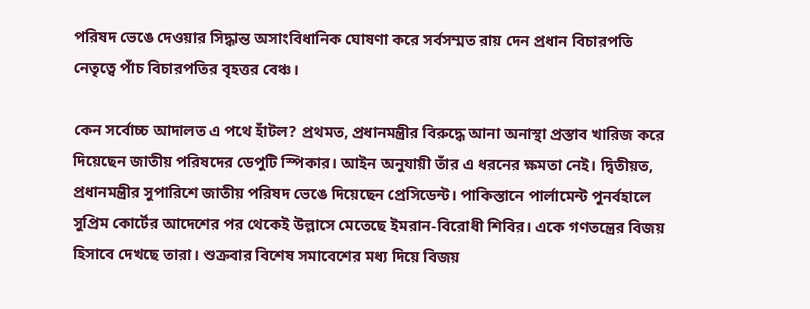পরিষদ ভেঙে দেওয়ার সিদ্ধান্ত অসাংবিধানিক ঘোষণা করে সর্বসম্মত রায় দেন প্রধান বিচারপতি নেতৃত্বে পাঁচ বিচারপতির বৃহত্তর বেঞ্চ।

কেন সর্বোচ্চ আদালত এ পথে হাঁটল? প্রথমত, প্রধানমন্ত্রীর বিরুদ্ধে আনা অনাস্থা প্রস্তাব খারিজ করে দিয়েছেন জাতীয় পরিষদের ডেপুটি স্পিকার। আইন অনুযায়ী তাঁর এ ধরনের ক্ষমতা নেই। দ্বিতীয়ত, প্রধানমন্ত্রীর সুপারিশে জাতীয় পরিষদ ভেঙে দিয়েছেন প্রেসিডেন্ট। পাকিস্তানে পার্লামেন্ট পুনর্বহালে সুপ্রিম কোর্টের আদেশের পর থেকেই উল্লাসে মেতেছে ইমরান-বিরোধী শিবির। একে গণতন্ত্রের বিজয় হিসাবে দেখছে তারা। শুক্রবার বিশেষ সমাবেশের মধ্য দিয়ে বিজয়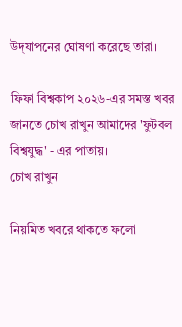উদ্‌যাপনের ঘোষণা করেছে তারা।

ফিফা বিশ্বকাপ ২০২৬-এর সমস্ত খবর জানতে চোখ রাখুন আমাদের 'ফুটবল বিশ্বযুদ্ধ' - এর পাতায়।
চোখ রাখুন

নিয়মিত খবরে থাকতে ফলো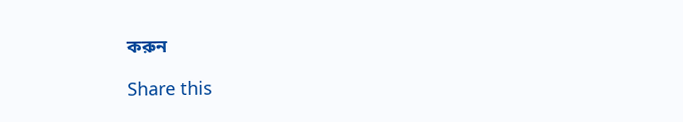করুন

Share this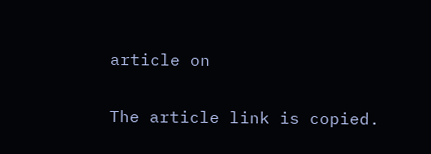article on

The article link is copied.